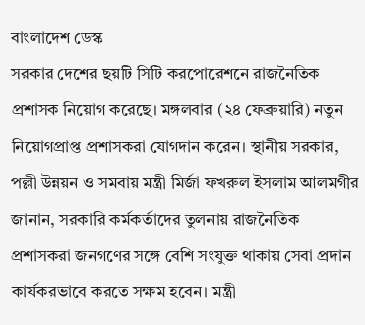বাংলাদেশ ডেস্ক
সরকার দেশের ছয়টি সিটি করপোরেশনে রাজনৈতিক প্রশাসক নিয়োগ করেছে। মঙ্গলবার (২৪ ফেব্রুয়ারি) নতুন নিয়োগপ্রাপ্ত প্রশাসকরা যোগদান করেন। স্থানীয় সরকার, পল্লী উন্নয়ন ও সমবায় মন্ত্রী মির্জা ফখরুল ইসলাম আলমগীর জানান, সরকারি কর্মকর্তাদের তুলনায় রাজনৈতিক প্রশাসকরা জনগণের সঙ্গে বেশি সংযুক্ত থাকায় সেবা প্রদান কার্যকরভাবে করতে সক্ষম হবেন। মন্ত্রী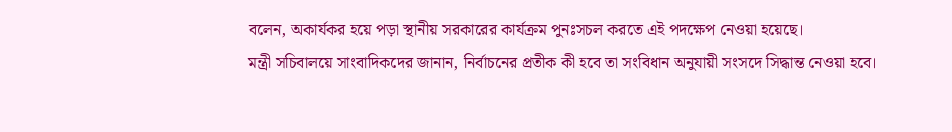বলেন, অকার্যকর হয়ে পড়া স্থানীয় সরকারের কার্যক্রম পুনঃসচল করতে এই পদক্ষেপ নেওয়া হয়েছে।
মন্ত্রী সচিবালয়ে সাংবাদিকদের জানান, নির্বাচনের প্রতীক কী হবে তা সংবিধান অনুযায়ী সংসদে সিদ্ধান্ত নেওয়া হবে।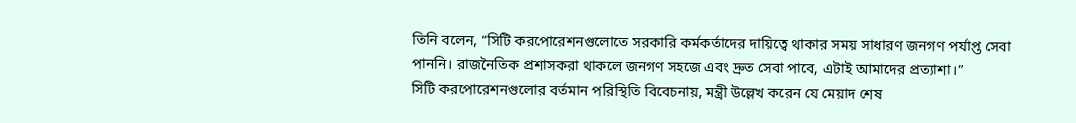তিনি বলেন, “সিটি করপোরেশনগুলোতে সরকারি কর্মকর্তাদের দায়িত্বে থাকার সময় সাধারণ জনগণ পর্যাপ্ত সেবা পাননি। রাজনৈতিক প্রশাসকরা থাকলে জনগণ সহজে এবং দ্রুত সেবা পাবে, এটাই আমাদের প্রত্যাশা।”
সিটি করপোরেশনগুলোর বর্তমান পরিস্থিতি বিবেচনায়, মন্ত্রী উল্লেখ করেন যে মেয়াদ শেষ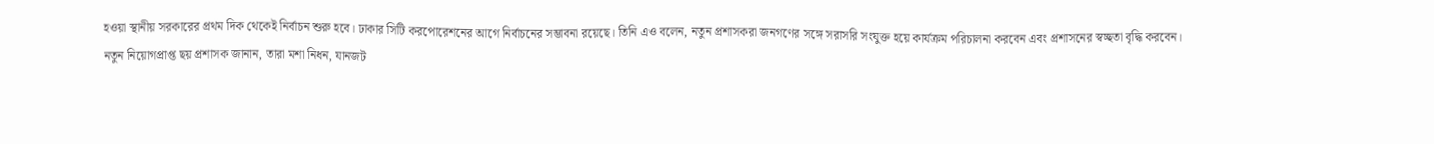হওয়া স্থানীয় সরকারের প্রথম দিক থেকেই নির্বাচন শুরু হবে। ঢাকার সিটি করপোরেশনের আগে নির্বাচনের সম্ভাবনা রয়েছে। তিনি এও বলেন, নতুন প্রশাসকরা জনগণের সঙ্গে সরাসরি সংযুক্ত হয়ে কার্যক্রম পরিচালনা করবেন এবং প্রশাসনের স্বচ্ছতা বৃদ্ধি করবেন।
নতুন নিয়োগপ্রাপ্ত ছয় প্রশাসক জানান, তারা মশা নিধন, যানজট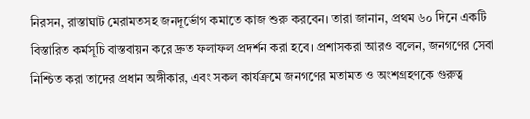নিরসন, রাস্তাঘাট মেরামতসহ জনদূর্ভোগ কমাতে কাজ শুরু করবেন। তারা জানান, প্রথম ৬০ দিনে একটি বিস্তারিত কর্মসূচি বাস্তবায়ন করে দ্রুত ফলাফল প্রদর্শন করা হবে। প্রশাসকরা আরও বলেন, জনগণের সেবা নিশ্চিত করা তাদের প্রধান অঙ্গীকার, এবং সকল কার্যক্রমে জনগণের মতামত ও অংশগ্রহণকে গুরুত্ব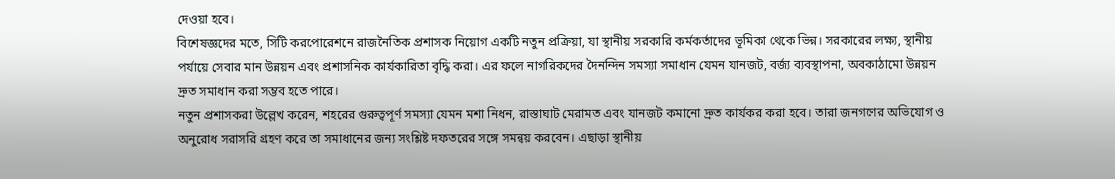দেওয়া হবে।
বিশেষজ্ঞদের মতে, সিটি করপোরেশনে রাজনৈতিক প্রশাসক নিয়োগ একটি নতুন প্রক্রিয়া, যা স্থানীয় সরকারি কর্মকর্তাদের ভূমিকা থেকে ভিন্ন। সরকারের লক্ষ্য, স্থানীয় পর্যায়ে সেবার মান উন্নয়ন এবং প্রশাসনিক কার্যকারিতা বৃদ্ধি করা। এর ফলে নাগরিকদের দৈনন্দিন সমস্যা সমাধান যেমন যানজট, বর্জ্য ব্যবস্থাপনা, অবকাঠামো উন্নয়ন দ্রুত সমাধান করা সম্ভব হতে পারে।
নতুন প্রশাসকরা উল্লেখ করেন, শহরের গুরুত্বপূর্ণ সমস্যা যেমন মশা নিধন, রাস্তাঘাট মেরামত এবং যানজট কমানো দ্রুত কার্যকর করা হবে। তারা জনগণের অভিযোগ ও অনুরোধ সরাসরি গ্রহণ করে তা সমাধানের জন্য সংশ্লিষ্ট দফতরের সঙ্গে সমন্বয় করবেন। এছাড়া স্থানীয়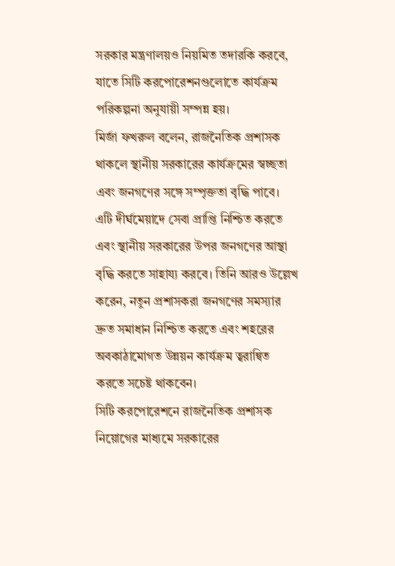সরকার মন্ত্রণালয়ও নিয়মিত তদারকি করবে, যাতে সিটি করপোরেশনগুলোতে কার্যক্রম পরিকল্পনা অনুযায়ী সম্পন্ন হয়।
মির্জা ফখরুল বলেন, রাজনৈতিক প্রশাসক থাকলে স্থানীয় সরকারের কার্যক্রমের স্বচ্ছতা এবং জনগণের সঙ্গে সম্পৃক্ততা বৃদ্ধি পাবে। এটি দীর্ঘমেয়াদে সেবা প্রাপ্তি নিশ্চিত করতে এবং স্থানীয় সরকারের উপর জনগণের আস্থা বৃদ্ধি করতে সাহায্য করবে। তিনি আরও উল্লেখ করেন, নতুন প্রশাসকরা জনগণের সমস্যার দ্রুত সমাধান নিশ্চিত করতে এবং শহরের অবকাঠামোগত উন্নয়ন কার্যক্রম ত্বরান্বিত করতে সচেষ্ট থাকবেন।
সিটি করপোরেশনে রাজনৈতিক প্রশাসক নিয়োগের মাধ্যমে সরকারের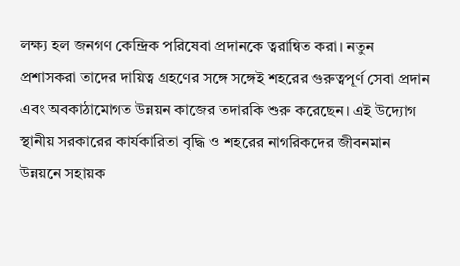লক্ষ্য হল জনগণ কেন্দ্রিক পরিষেবা প্রদানকে ত্বরান্বিত করা। নতুন প্রশাসকরা তাদের দায়িত্ব গ্রহণের সঙ্গে সঙ্গেই শহরের গুরুত্বপূর্ণ সেবা প্রদান এবং অবকাঠামোগত উন্নয়ন কাজের তদারকি শুরু করেছেন। এই উদ্যোগ স্থানীয় সরকারের কার্যকারিতা বৃদ্ধি ও শহরের নাগরিকদের জীবনমান উন্নয়নে সহায়ক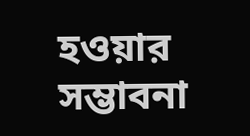হওয়ার সম্ভাবনা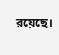রয়েছে।